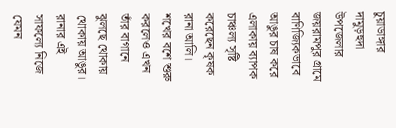চুয়াডাঙ্গার দামুড়হুদা উপজেলার জয়রামপুর গ্রামে বাণিজ্যিকভাবে আঙুর চাষ করে এলাকায় ব্যাপক চাঞ্চল্য সৃষ্টি করেছেন কৃষক রানা আলি। শখের বশে শুরু করলেও এখন তাঁর বাগানে ঝুলছে থোকায় থোকায় আঙুর। রানার এই সাফল্যে নিজে যেমন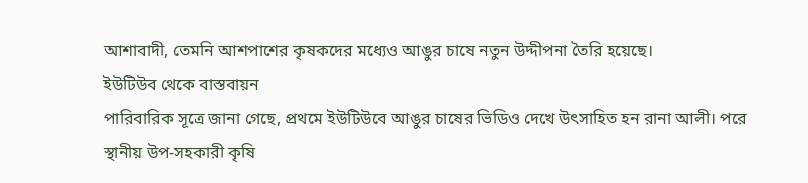আশাবাদী, তেমনি আশপাশের কৃষকদের মধ্যেও আঙুর চাষে নতুন উদ্দীপনা তৈরি হয়েছে।
ইউটিউব থেকে বাস্তবায়ন
পারিবারিক সূত্রে জানা গেছে, প্রথমে ইউটিউবে আঙুর চাষের ভিডিও দেখে উৎসাহিত হন রানা আলী। পরে স্থানীয় উপ-সহকারী কৃষি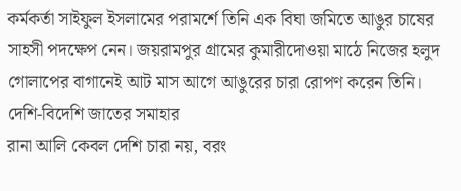কর্মকর্তা সাইফুল ইসলামের পরামর্শে তিনি এক বিঘা জমিতে আঙুর চাষের সাহসী পদক্ষেপ নেন। জয়রামপুর গ্রামের কুমারীদোওয়া মাঠে নিজের হলুদ গোলাপের বাগানেই আট মাস আগে আঙুরের চারা রোপণ করেন তিনি।
দেশি-বিদেশি জাতের সমাহার
রানা আলি কেবল দেশি চারা নয়, বরং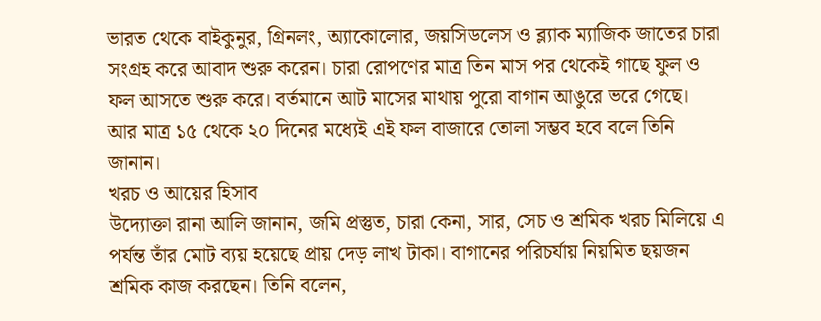ভারত থেকে বাইকুনুর, গ্রিনলং, অ্যাকোলোর, জয়সিডলেস ও ব্ল্যাক ম্যাজিক জাতের চারা সংগ্রহ করে আবাদ শুরু করেন। চারা রোপণের মাত্র তিন মাস পর থেকেই গাছে ফুল ও ফল আসতে শুরু করে। বর্তমানে আট মাসের মাথায় পুরো বাগান আঙুরে ভরে গেছে। আর মাত্র ১৫ থেকে ২০ দিনের মধ্যেই এই ফল বাজারে তোলা সম্ভব হবে বলে তিনি জানান।
খরচ ও আয়ের হিসাব
উদ্যোক্তা রানা আলি জানান, জমি প্রস্তুত, চারা কেনা, সার, সেচ ও শ্রমিক খরচ মিলিয়ে এ পর্যন্ত তাঁর মোট ব্যয় হয়েছে প্রায় দেড় লাখ টাকা। বাগানের পরিচর্যায় নিয়মিত ছয়জন শ্রমিক কাজ করছেন। তিনি বলেন,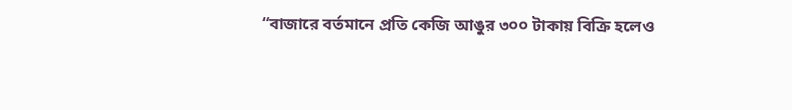“বাজারে বর্তমানে প্রতি কেজি আঙুর ৩০০ টাকায় বিক্রি হলেও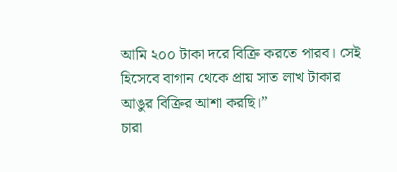আমি ২০০ টাকা দরে বিক্রি করতে পারব। সেই হিসেবে বাগান থেকে প্রায় সাত লাখ টাকার আঙুর বিক্রির আশা করছি।”
চারা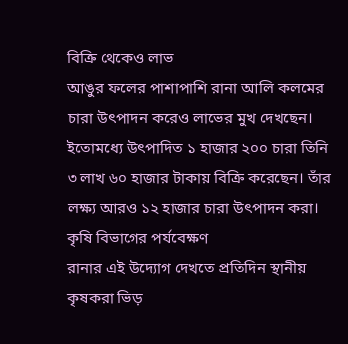বিক্রি থেকেও লাভ
আঙুর ফলের পাশাপাশি রানা আলি কলমের চারা উৎপাদন করেও লাভের মুখ দেখছেন। ইতোমধ্যে উৎপাদিত ১ হাজার ২০০ চারা তিনি ৩ লাখ ৬০ হাজার টাকায় বিক্রি করেছেন। তাঁর লক্ষ্য আরও ১২ হাজার চারা উৎপাদন করা।
কৃষি বিভাগের পর্যবেক্ষণ
রানার এই উদ্যোগ দেখতে প্রতিদিন স্থানীয় কৃষকরা ভিড়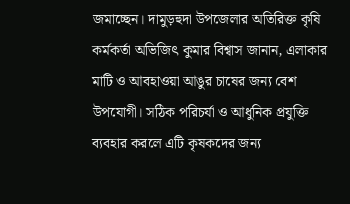জমাচ্ছেন। দামুড়হুদা উপজেলার অতিরিক্ত কৃষি কর্মকর্তা অভিজিৎ কুমার বিশ্বাস জানান, এলাকার মাটি ও আবহাওয়া আঙুর চাষের জন্য বেশ উপযোগী। সঠিক পরিচর্যা ও আধুনিক প্রযুক্তি ব্যবহার করলে এটি কৃষকদের জন্য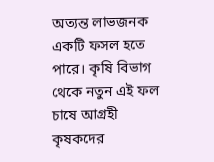অত্যন্ত লাভজনক একটি ফসল হতে পারে। কৃষি বিভাগ থেকে নতুন এই ফল চাষে আগ্রহী কৃষকদের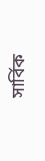সার্বিক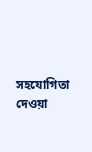সহযোগিতা দেওয়া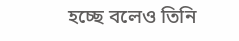হচ্ছে বলেও তিনি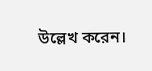উল্লেখ করেন।